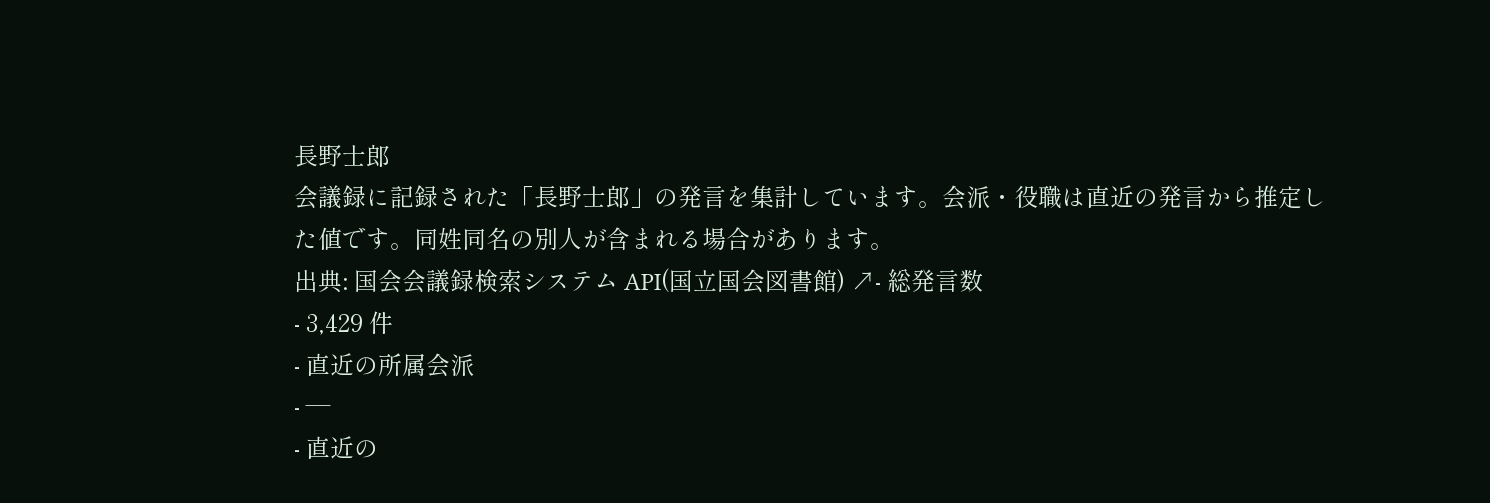長野士郎
会議録に記録された「長野士郎」の発言を集計しています。会派・役職は直近の発言から推定した値です。同姓同名の別人が含まれる場合があります。
出典: 国会会議録検索システム API(国立国会図書館) ↗- 総発言数
- 3,429 件
- 直近の所属会派
- —
- 直近の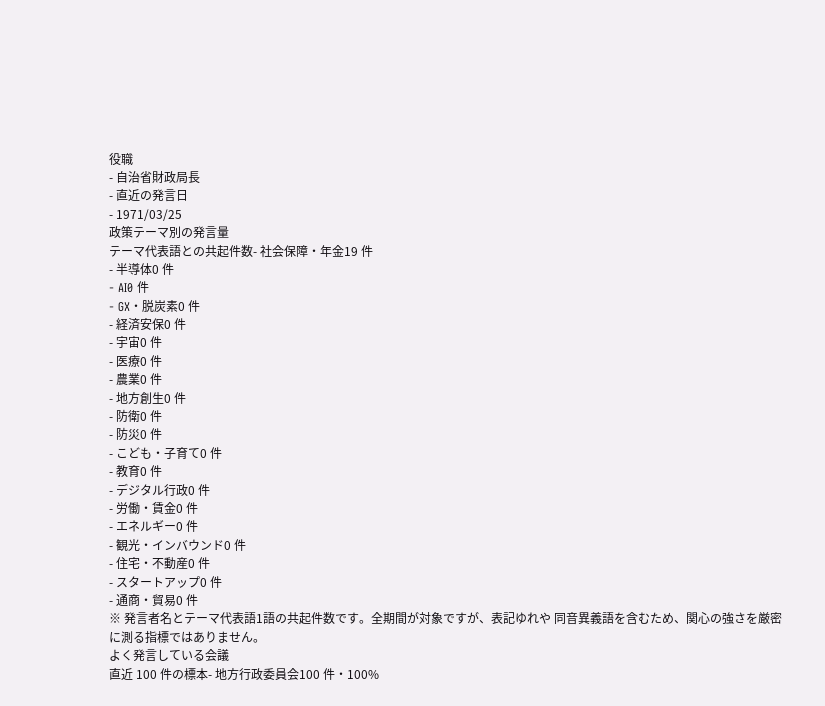役職
- 自治省財政局長
- 直近の発言日
- 1971/03/25
政策テーマ別の発言量
テーマ代表語との共起件数- 社会保障・年金19 件
- 半導体0 件
- AI0 件
- GX・脱炭素0 件
- 経済安保0 件
- 宇宙0 件
- 医療0 件
- 農業0 件
- 地方創生0 件
- 防衛0 件
- 防災0 件
- こども・子育て0 件
- 教育0 件
- デジタル行政0 件
- 労働・賃金0 件
- エネルギー0 件
- 観光・インバウンド0 件
- 住宅・不動産0 件
- スタートアップ0 件
- 通商・貿易0 件
※ 発言者名とテーマ代表語1語の共起件数です。全期間が対象ですが、表記ゆれや 同音異義語を含むため、関心の強さを厳密に測る指標ではありません。
よく発言している会議
直近 100 件の標本- 地方行政委員会100 件・100%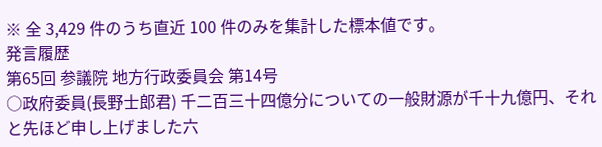※ 全 3,429 件のうち直近 100 件のみを集計した標本値です。
発言履歴
第65回 参議院 地方行政委員会 第14号
○政府委員(長野士郎君) 千二百三十四億分についての一般財源が千十九億円、それと先ほど申し上げました六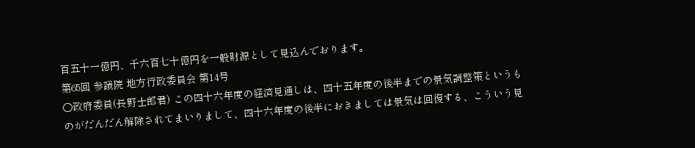百五十一億円、千六百七十億円を一般財源として見込んでおります。
第65回 参議院 地方行政委員会 第14号
○政府委員(長野士郎君) この四十六年度の経済見通しは、四十五年度の後半までの景気調整策というものがだんだん解除されてまいりまして、四十六年度の後半におきましては景気は回復する、こういう見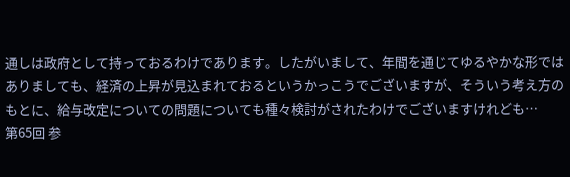通しは政府として持っておるわけであります。したがいまして、年間を通じてゆるやかな形ではありましても、経済の上昇が見込まれておるというかっこうでございますが、そういう考え方のもとに、給与改定についての問題についても種々検討がされたわけでございますけれども…
第65回 参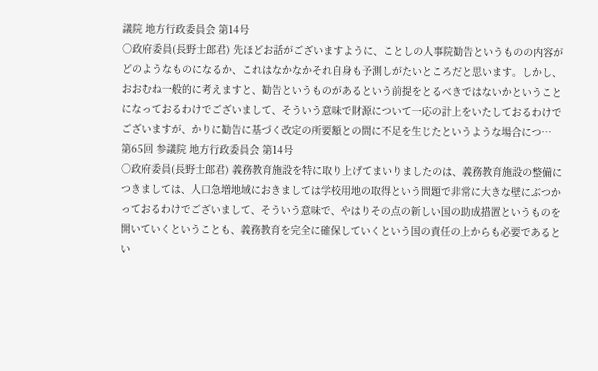議院 地方行政委員会 第14号
○政府委員(長野士郎君) 先ほどお話がございますように、ことしの人事院勧告というものの内容がどのようなものになるか、これはなかなかそれ自身も予測しがたいところだと思います。しかし、おおむね一般的に考えますと、勧告というものがあるという前提をとるべきではないかということになっておるわけでございまして、そういう意味で財源について一応の計上をいたしておるわけでございますが、かりに勧告に基づく改定の所要額との間に不足を生じたというような場合につ…
第65回 参議院 地方行政委員会 第14号
○政府委員(長野士郎君) 義務教育施設を特に取り上げてまいりましたのは、義務教育施設の整備につきましては、人口急増地域におきましては学校用地の取得という問題で非常に大きな壁にぶつかっておるわけでございまして、そういう意味で、やはりその点の新しい国の助成措置というものを開いていくということも、義務教育を完全に確保していくという国の責任の上からも必要であるとい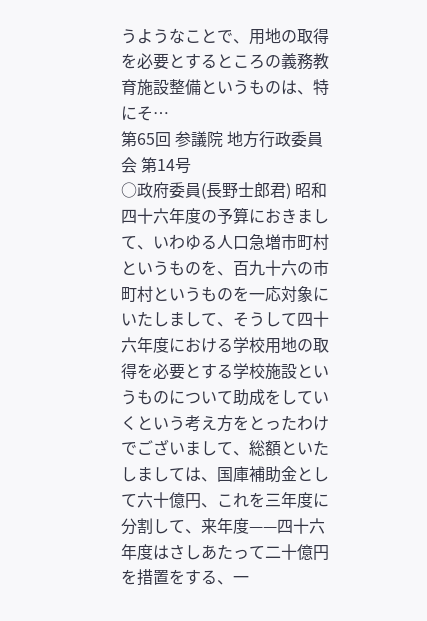うようなことで、用地の取得を必要とするところの義務教育施設整備というものは、特にそ…
第65回 参議院 地方行政委員会 第14号
○政府委員(長野士郎君) 昭和四十六年度の予算におきまして、いわゆる人口急増市町村というものを、百九十六の市町村というものを一応対象にいたしまして、そうして四十六年度における学校用地の取得を必要とする学校施設というものについて助成をしていくという考え方をとったわけでございまして、総額といたしましては、国庫補助金として六十億円、これを三年度に分割して、来年度——四十六年度はさしあたって二十億円を措置をする、一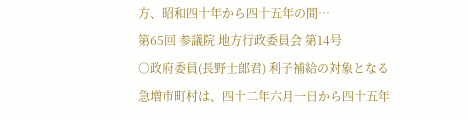方、昭和四十年から四十五年の間…
第65回 参議院 地方行政委員会 第14号
○政府委員(長野士郎君) 利子補給の対象となる急増市町村は、四十二年六月一日から四十五年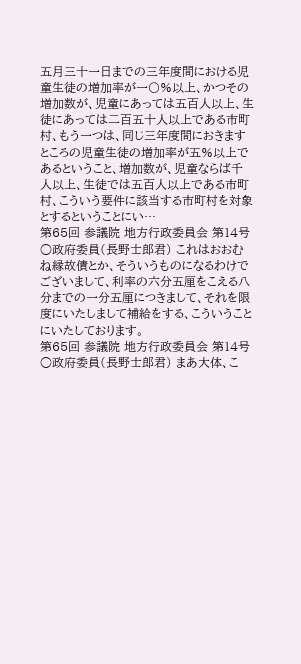五月三十一日までの三年度間における児童生徒の増加率が一〇%以上、かつその増加数が、児童にあっては五百人以上、生徒にあっては二百五十人以上である市町村、もう一つは、同じ三年度間におきますところの児童生徒の増加率が五%以上であるということ、増加数が、児童ならば千人以上、生徒では五百人以上である市町村、こういう要件に該当する市町村を対象とするということにい…
第65回 参議院 地方行政委員会 第14号
○政府委員(長野士郎君) これはおおむね縁故債とか、そういうものになるわけでございまして、利率の六分五厘をこえる八分までの一分五厘につきまして、それを限度にいたしまして補給をする、こういうことにいたしております。
第65回 参議院 地方行政委員会 第14号
○政府委員(長野士郎君) まあ大体、こ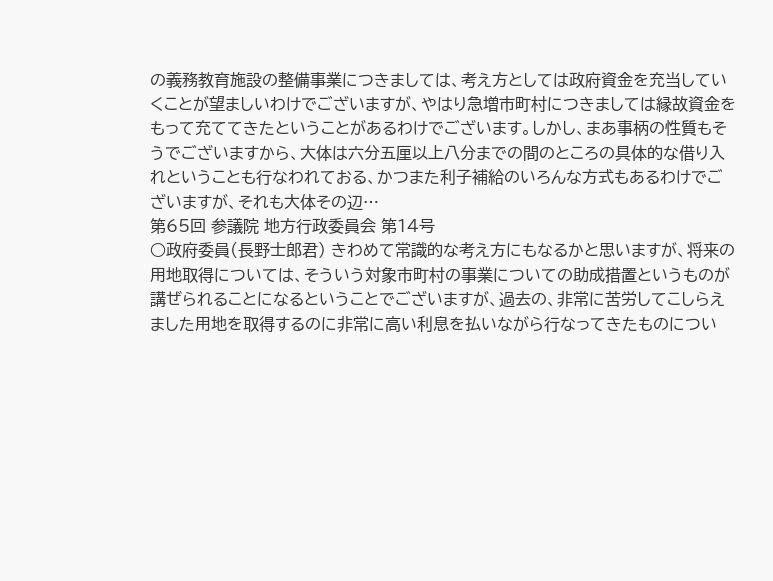の義務教育施設の整備事業につきましては、考え方としては政府資金を充当していくことが望ましいわけでございますが、やはり急増市町村につきましては縁故資金をもって充ててきたということがあるわけでございます。しかし、まあ事柄の性質もそうでございますから、大体は六分五厘以上八分までの間のところの具体的な借り入れということも行なわれておる、かつまた利子補給のいろんな方式もあるわけでございますが、それも大体その辺…
第65回 参議院 地方行政委員会 第14号
○政府委員(長野士郎君) きわめて常識的な考え方にもなるかと思いますが、将来の用地取得については、そういう対象市町村の事業についての助成措置というものが講ぜられることになるということでございますが、過去の、非常に苦労してこしらえました用地を取得するのに非常に高い利息を払いながら行なってきたものについ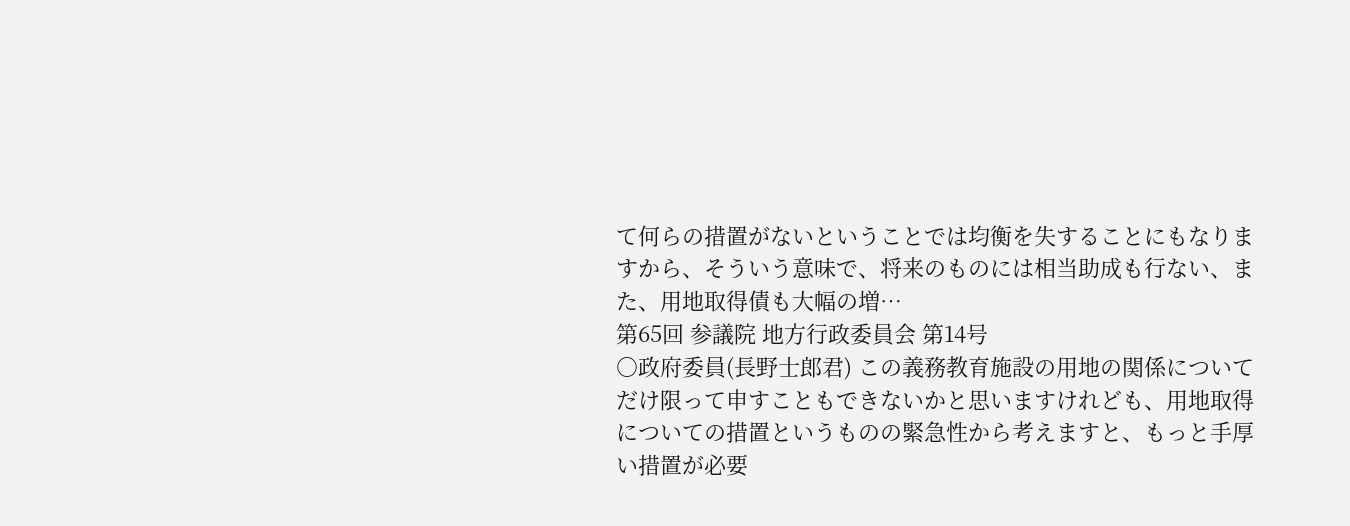て何らの措置がないということでは均衡を失することにもなりますから、そういう意味で、将来のものには相当助成も行ない、また、用地取得債も大幅の増…
第65回 参議院 地方行政委員会 第14号
○政府委員(長野士郎君) この義務教育施設の用地の関係についてだけ限って申すこともできないかと思いますけれども、用地取得についての措置というものの緊急性から考えますと、もっと手厚い措置が必要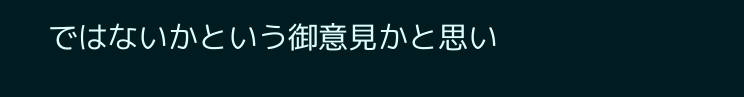ではないかという御意見かと思い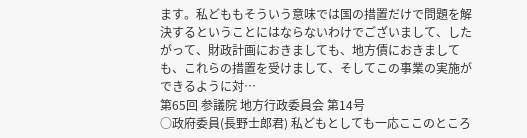ます。私どももそういう意味では国の措置だけで問題を解決するということにはならないわけでございまして、したがって、財政計画におきましても、地方債におきましても、これらの措置を受けまして、そしてこの事業の実施ができるように対…
第65回 参議院 地方行政委員会 第14号
○政府委員(長野士郎君) 私どもとしても一応ここのところ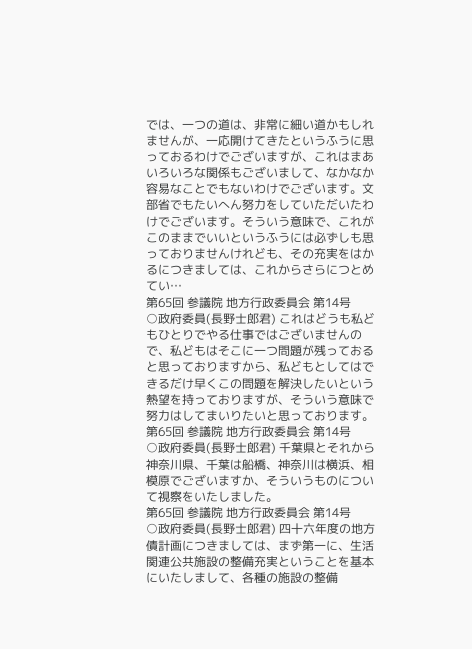では、一つの道は、非常に細い道かもしれませんが、一応開けてきたというふうに思っておるわけでございますが、これはまあいろいろな関係もございまして、なかなか容易なことでもないわけでございます。文部省でもたいへん努力をしていただいたわけでございます。そういう意味で、これがこのままでいいというふうには必ずしも思っておりませんけれども、その充実をはかるにつきましては、これからさらにつとめてい…
第65回 参議院 地方行政委員会 第14号
○政府委員(長野士郎君) これはどうも私どもひとりでやる仕事ではございませんので、私どもはそこに一つ問題が残っておると思っておりますから、私どもとしてはできるだけ早くこの問題を解決したいという熱望を持っておりますが、そういう意味で努力はしてまいりたいと思っております。
第65回 参議院 地方行政委員会 第14号
○政府委員(長野士郎君) 千葉県とそれから神奈川県、千葉は船橋、神奈川は横浜、相模原でございますか、そういうものについて視察をいたしました。
第65回 参議院 地方行政委員会 第14号
○政府委員(長野士郎君) 四十六年度の地方債計画につきましては、まず第一に、生活関連公共施設の整備充実ということを基本にいたしまして、各種の施設の整備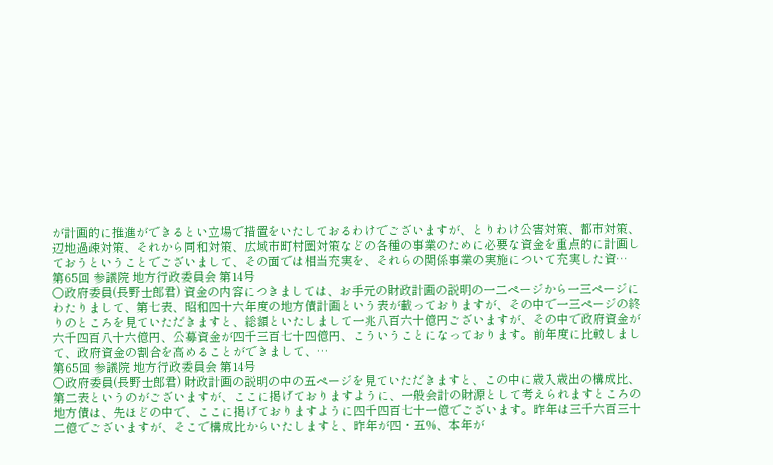が計画的に推進ができるとい立場で措置をいたしておるわけでございますが、とりわけ公害対策、都市対策、辺地過疎対策、それから同和対策、広域市町村圏対策などの各種の事業のために必要な資金を重点的に計画しておうということでございまして、その面では相当充実を、それらの関係事業の実施について充実した資…
第65回 参議院 地方行政委員会 第14号
○政府委員(長野士郎君) 資金の内容につきましては、お手元の財政計画の説明の一二ページから一三ページにわたりまして、第七表、昭和四十六年度の地方債計画という表が載っておりますが、その中で一三ページの終りのところを見ていただきますと、総額といたしまして一兆八百六十億円ございますが、その中で政府資金が六千四百八十六億円、公募資金が四千三百七十四億円、こういうことになっております。前年度に比較しまして、政府資金の割合を高めることができまして、…
第65回 参議院 地方行政委員会 第14号
○政府委員(長野士郎君) 財政計画の説明の中の五ページを見ていただきますと、この中に歳入歳出の構成比、第二表というのがございますが、ここに掲げておりますように、一般会計の財源として考えられますところの地方債は、先ほどの中で、ここに掲げておりますように四千四百七十一億でございます。昨年は三千六百三十二億でございますが、そこで構成比からいたしますと、昨年が四・五%、本年が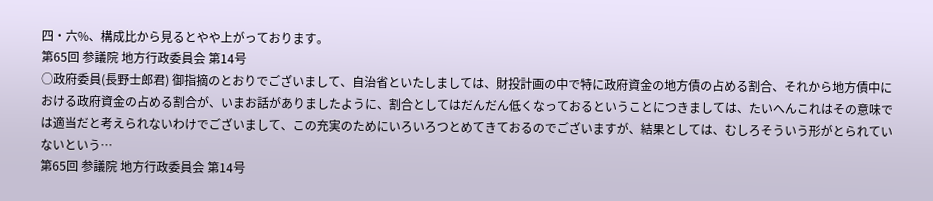四・六%、構成比から見るとやや上がっております。
第65回 参議院 地方行政委員会 第14号
○政府委員(長野士郎君) 御指摘のとおりでございまして、自治省といたしましては、財投計画の中で特に政府資金の地方債の占める割合、それから地方債中における政府資金の占める割合が、いまお話がありましたように、割合としてはだんだん低くなっておるということにつきましては、たいへんこれはその意味では適当だと考えられないわけでございまして、この充実のためにいろいろつとめてきておるのでございますが、結果としては、むしろそういう形がとられていないという…
第65回 参議院 地方行政委員会 第14号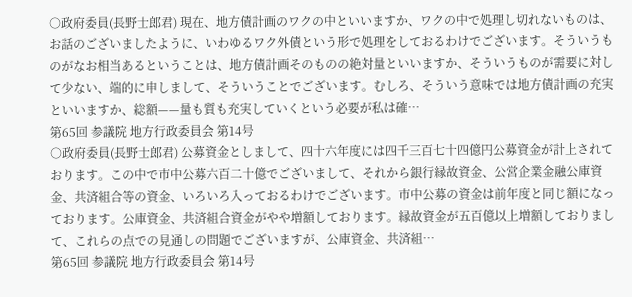○政府委員(長野士郎君) 現在、地方債計画のワクの中といいますか、ワクの中で処理し切れないものは、お話のございましたように、いわゆるワク外債という形で処理をしておるわけでございます。そういうものがなお相当あるということは、地方債計画そのものの絶対量といいますか、そういうものが需要に対して少ない、端的に申しまして、そういうことでございます。むしろ、そういう意味では地方債計画の充実といいますか、総額——量も質も充実していくという必要が私は確…
第65回 参議院 地方行政委員会 第14号
○政府委員(長野士郎君) 公募資金としまして、四十六年度には四千三百七十四億円公募資金が計上されております。この中で市中公募六百二十億でございまして、それから銀行縁故資金、公営企業金融公庫資金、共済組合等の資金、いろいろ入っておるわけでございます。市中公募の資金は前年度と同じ額になっております。公庫資金、共済組合資金がやや増額しております。縁故資金が五百億以上増額しておりまして、これらの点での見通しの問題でございますが、公庫資金、共済組…
第65回 参議院 地方行政委員会 第14号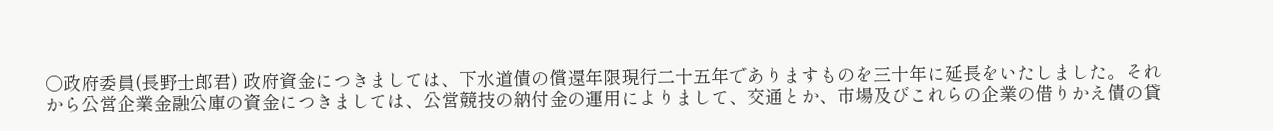○政府委員(長野士郎君) 政府資金につきましては、下水道債の償還年限現行二十五年でありますものを三十年に延長をいたしました。それから公営企業金融公庫の資金につきましては、公営競技の納付金の運用によりまして、交通とか、市場及びこれらの企業の借りかえ債の貸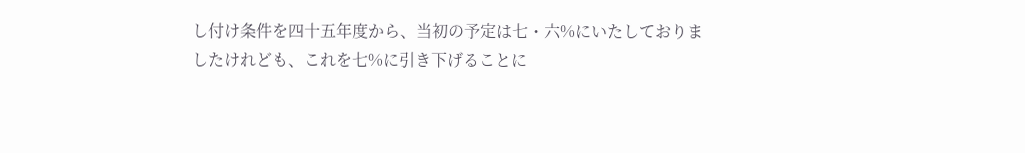し付け条件を四十五年度から、当初の予定は七・六%にいたしておりましたけれども、これを七%に引き下げることに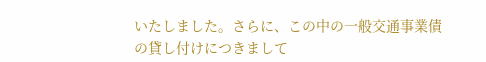いたしました。さらに、この中の一般交通事業債の貸し付けにつきまして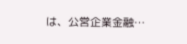は、公営企業金融…